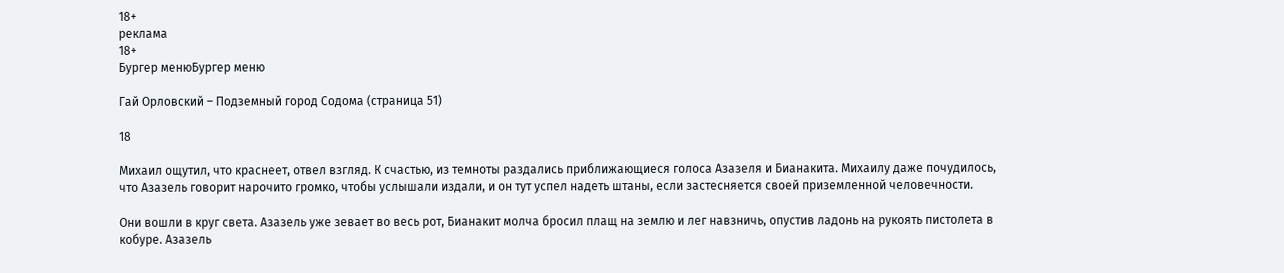18+
реклама
18+
Бургер менюБургер меню

Гай Орловский – Подземный город Содома (страница 51)

18

Михаил ощутил, что краснеет, отвел взгляд. К счастью, из темноты раздались приближающиеся голоса Азазеля и Бианакита. Михаилу даже почудилось, что Азазель говорит нарочито громко, чтобы услышали издали, и он тут успел надеть штаны, если застесняется своей приземленной человечности.

Они вошли в круг света. Азазель уже зевает во весь рот, Бианакит молча бросил плащ на землю и лег навзничь, опустив ладонь на рукоять пистолета в кобуре. Азазель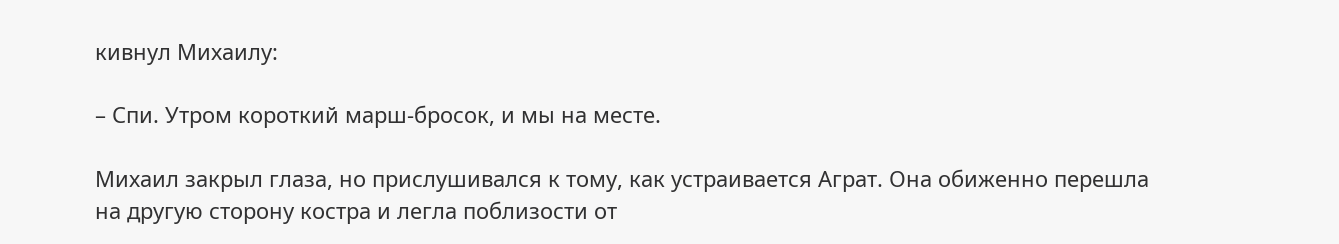кивнул Михаилу:

– Спи. Утром короткий марш-бросок, и мы на месте.

Михаил закрыл глаза, но прислушивался к тому, как устраивается Аграт. Она обиженно перешла на другую сторону костра и легла поблизости от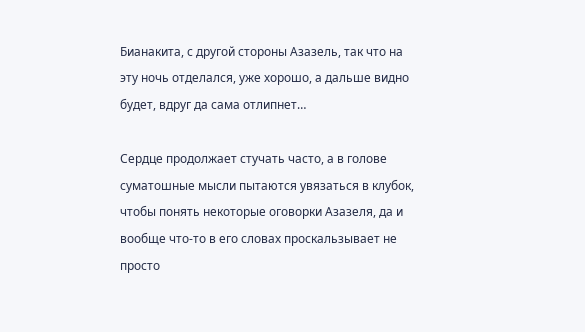Бианакита, с другой стороны Азазель, так что на эту ночь отделался, уже хорошо, а дальше видно будет, вдруг да сама отлипнет…

Сердце продолжает стучать часто, а в голове суматошные мысли пытаются увязаться в клубок, чтобы понять некоторые оговорки Азазеля, да и вообще что-то в его словах проскальзывает не просто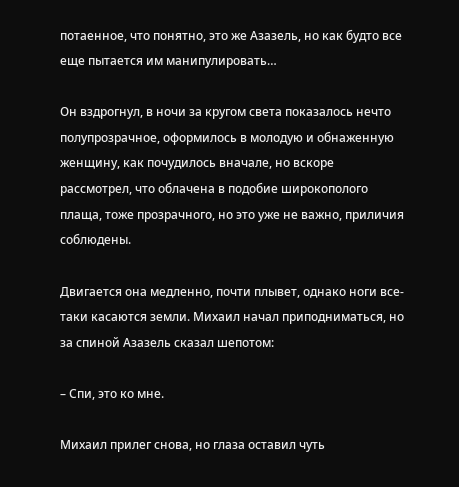потаенное, что понятно, это же Азазель, но как будто все еще пытается им манипулировать…

Он вздрогнул, в ночи за кругом света показалось нечто полупрозрачное, оформилось в молодую и обнаженную женщину, как почудилось вначале, но вскоре рассмотрел, что облачена в подобие широкополого плаща, тоже прозрачного, но это уже не важно, приличия соблюдены.

Двигается она медленно, почти плывет, однако ноги все-таки касаются земли. Михаил начал приподниматься, но за спиной Азазель сказал шепотом:

– Спи, это ко мне.

Михаил прилег снова, но глаза оставил чуть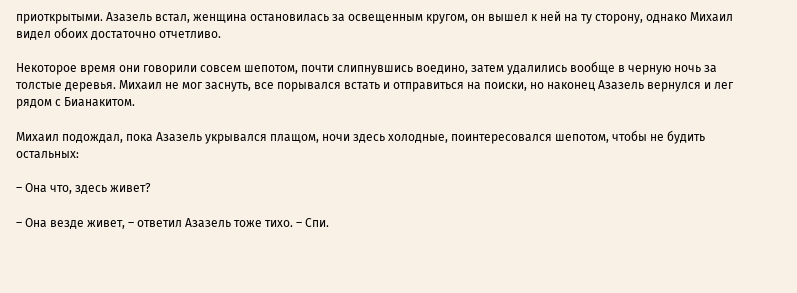приоткрытыми. Азазель встал, женщина остановилась за освещенным кругом, он вышел к ней на ту сторону, однако Михаил видел обоих достаточно отчетливо.

Некоторое время они говорили совсем шепотом, почти слипнувшись воедино, затем удалились вообще в черную ночь за толстые деревья. Михаил не мог заснуть, все порывался встать и отправиться на поиски, но наконец Азазель вернулся и лег рядом с Бианакитом.

Михаил подождал, пока Азазель укрывался плащом, ночи здесь холодные, поинтересовался шепотом, чтобы не будить остальных:

– Она что, здесь живет?

– Она везде живет, – ответил Азазель тоже тихо. – Спи.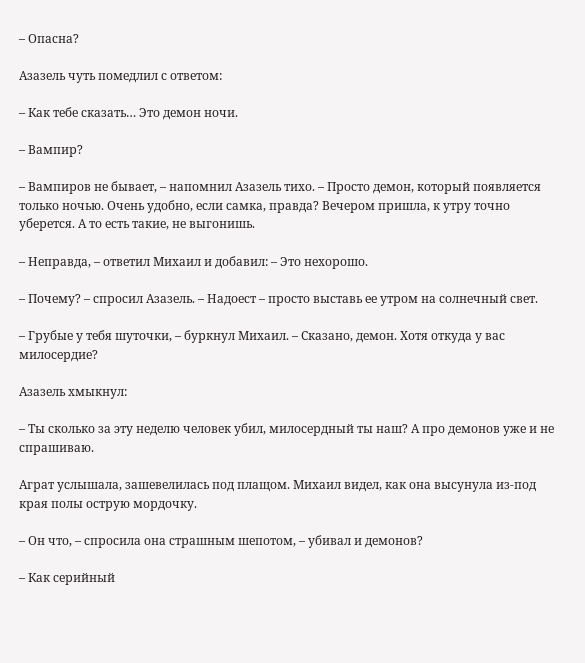– Опасна?

Азазель чуть помедлил с ответом:

– Как тебе сказать… Это демон ночи.

– Вампир?

– Вампиров не бывает, – напомнил Азазель тихо. – Просто демон, который появляется только ночью. Очень удобно, если самка, правда? Вечером пришла, к утру точно уберется. А то есть такие, не выгонишь.

– Неправда, – ответил Михаил и добавил: – Это нехорошо.

– Почему? – спросил Азазель. – Надоест – просто выставь ее утром на солнечный свет.

– Грубые у тебя шуточки, – буркнул Михаил. – Сказано, демон. Хотя откуда у вас милосердие?

Азазель хмыкнул:

– Ты сколько за эту неделю человек убил, милосердный ты наш? А про демонов уже и не спрашиваю.

Аграт услышала, зашевелилась под плащом. Михаил видел, как она высунула из-под края полы острую мордочку.

– Он что, – спросила она страшным шепотом, – убивал и демонов?

– Как серийный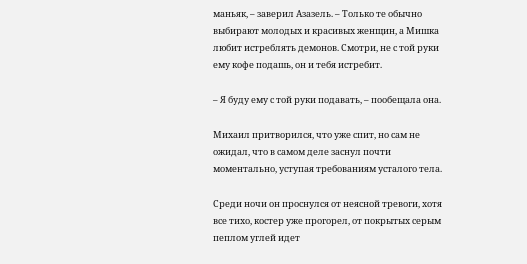маньяк, – заверил Азазель. – Только те обычно выбирают молодых и красивых женщин, а Мишка любит истреблять демонов. Смотри, не с той руки ему кофе подашь, он и тебя истребит.

– Я буду ему с той руки подавать, – пообещала она.

Михаил притворился, что уже спит, но сам не ожидал, что в самом деле заснул почти моментально, уступая требованиям усталого тела.

Среди ночи он проснулся от неясной тревоги, хотя все тихо, костер уже прогорел, от покрытых серым пеплом углей идет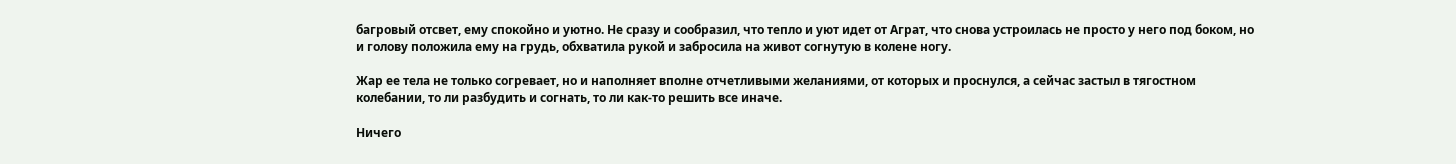багровый отсвет, ему спокойно и уютно. Не сразу и сообразил, что тепло и уют идет от Аграт, что снова устроилась не просто у него под боком, но и голову положила ему на грудь, обхватила рукой и забросила на живот согнутую в колене ногу.

Жар ее тела не только согревает, но и наполняет вполне отчетливыми желаниями, от которых и проснулся, а сейчас застыл в тягостном колебании, то ли разбудить и согнать, то ли как-то решить все иначе.

Ничего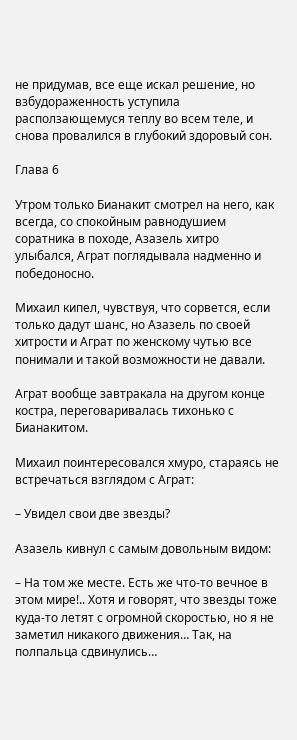не придумав, все еще искал решение, но взбудораженность уступила расползающемуся теплу во всем теле, и снова провалился в глубокий здоровый сон.

Глава 6

Утром только Бианакит смотрел на него, как всегда, со спокойным равнодушием соратника в походе, Азазель хитро улыбался, Аграт поглядывала надменно и победоносно.

Михаил кипел, чувствуя, что сорвется, если только дадут шанс, но Азазель по своей хитрости и Аграт по женскому чутью все понимали и такой возможности не давали.

Аграт вообще завтракала на другом конце костра, переговаривалась тихонько с Бианакитом.

Михаил поинтересовался хмуро, стараясь не встречаться взглядом с Аграт:

– Увидел свои две звезды?

Азазель кивнул с самым довольным видом:

– На том же месте. Есть же что-то вечное в этом мире!.. Хотя и говорят, что звезды тоже куда-то летят с огромной скоростью, но я не заметил никакого движения… Так, на полпальца сдвинулись…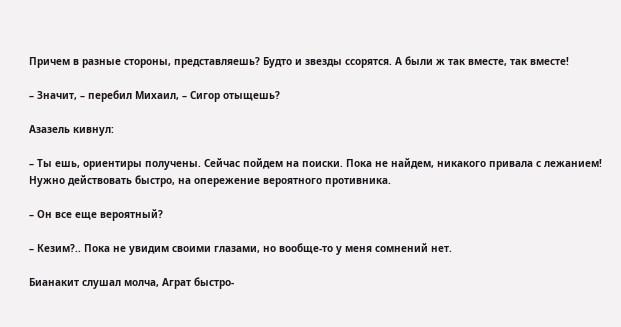Причем в разные стороны, представляешь? Будто и звезды ссорятся. А были ж так вместе, так вместе!

– Значит, – перебил Михаил, – Сигор отыщешь?

Азазель кивнул:

– Ты ешь, ориентиры получены. Сейчас пойдем на поиски. Пока не найдем, никакого привала с лежанием! Нужно действовать быстро, на опережение вероятного противника.

– Он все еще вероятный?

– Кезим?.. Пока не увидим своими глазами, но вообще-то у меня сомнений нет.

Бианакит слушал молча, Аграт быстро-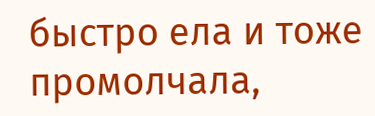быстро ела и тоже промолчала,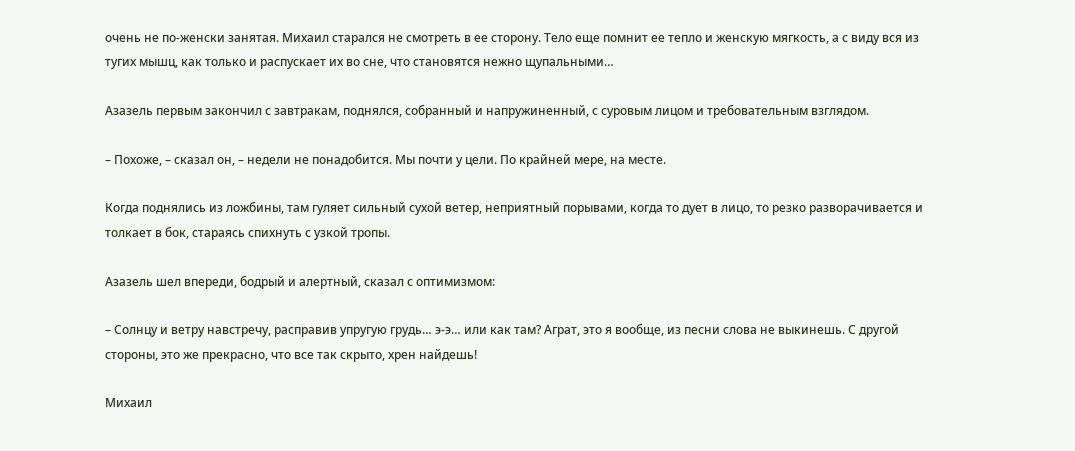очень не по-женски занятая. Михаил старался не смотреть в ее сторону. Тело еще помнит ее тепло и женскую мягкость, а с виду вся из тугих мышц, как только и распускает их во сне, что становятся нежно щупальными…

Азазель первым закончил с завтракам, поднялся, собранный и напружиненный, с суровым лицом и требовательным взглядом.

– Похоже, – сказал он, – недели не понадобится. Мы почти у цели. По крайней мере, на месте.

Когда поднялись из ложбины, там гуляет сильный сухой ветер, неприятный порывами, когда то дует в лицо, то резко разворачивается и толкает в бок, стараясь спихнуть с узкой тропы.

Азазель шел впереди, бодрый и алертный, сказал с оптимизмом:

– Солнцу и ветру навстречу, расправив упругую грудь… э-э… или как там? Аграт, это я вообще, из песни слова не выкинешь. С другой стороны, это же прекрасно, что все так скрыто, хрен найдешь!

Михаил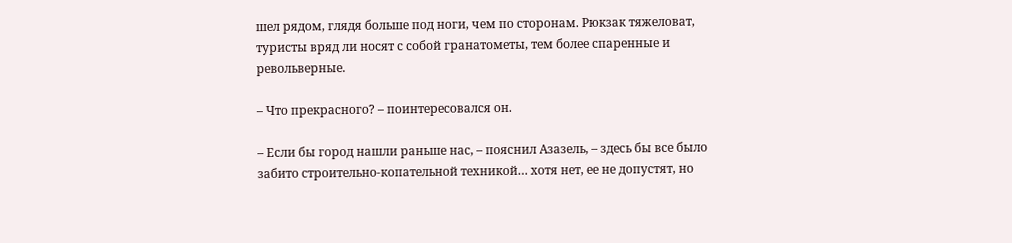шел рядом, глядя больше под ноги, чем по сторонам. Рюкзак тяжеловат, туристы вряд ли носят с собой гранатометы, тем более спаренные и револьверные.

– Что прекрасного? – поинтересовался он.

– Если бы город нашли раньше нас, – пояснил Азазель, – здесь бы все было забито строительно-копательной техникой… хотя нет, ее не допустят, но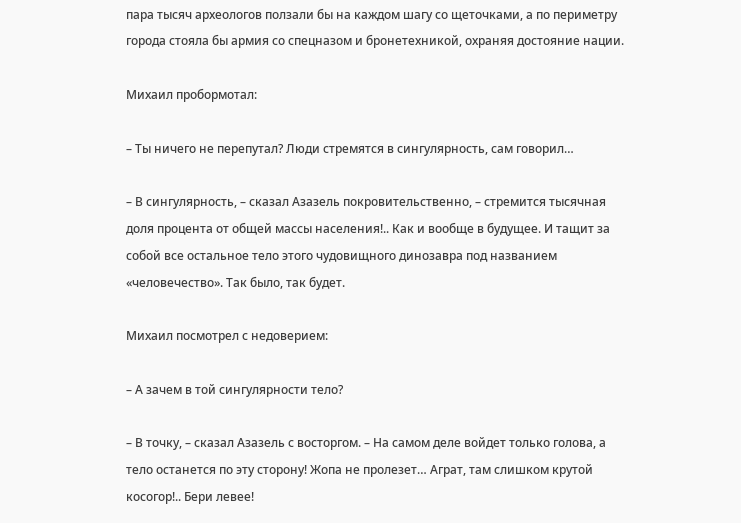пара тысяч археологов ползали бы на каждом шагу со щеточками, а по периметру города стояла бы армия со спецназом и бронетехникой, охраняя достояние нации.

Михаил пробормотал:

– Ты ничего не перепутал? Люди стремятся в сингулярность, сам говорил…

– В сингулярность, – сказал Азазель покровительственно, – стремится тысячная доля процента от общей массы населения!.. Как и вообще в будущее. И тащит за собой все остальное тело этого чудовищного динозавра под названием «человечество». Так было, так будет.

Михаил посмотрел с недоверием:

– А зачем в той сингулярности тело?

– В точку, – сказал Азазель с восторгом. – На самом деле войдет только голова, а тело останется по эту сторону! Жопа не пролезет… Аграт, там слишком крутой косогор!.. Бери левее!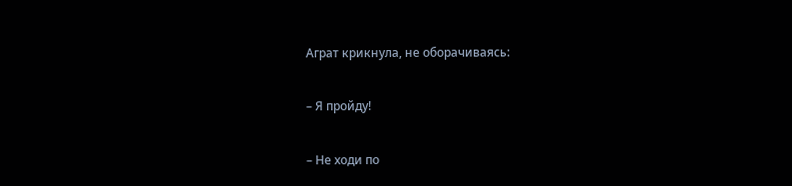Аграт крикнула, не оборачиваясь:

– Я пройду!

– Не ходи по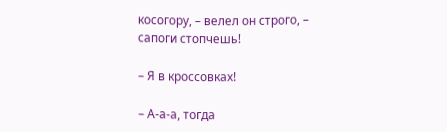косогору, – велел он строго, – сапоги стопчешь!

– Я в кроссовках!

– А-а-а, тогда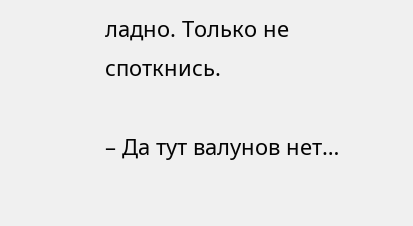ладно. Только не споткнись.

– Да тут валунов нет…